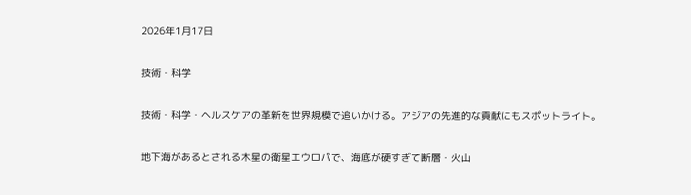2026年1月17日

技術・科学

技術・科学・ヘルスケアの革新を世界規模で追いかける。アジアの先進的な貢献にもスポットライト。

地下海があるとされる木星の衛星エウロパで、海底が硬すぎて断層・火山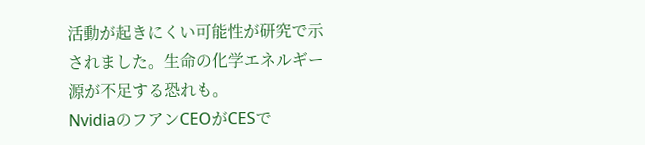活動が起きにくい可能性が研究で示されました。生命の化学エネルギー源が不足する恐れも。
NvidiaのフアンCEOがCESで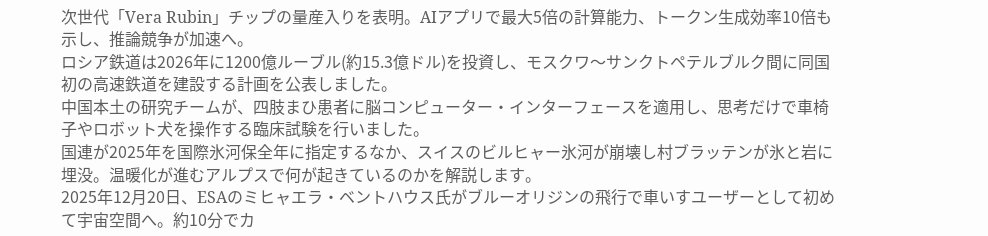次世代「Vera Rubin」チップの量産入りを表明。AIアプリで最大5倍の計算能力、トークン生成効率10倍も示し、推論競争が加速へ。
ロシア鉄道は2026年に1200億ルーブル(約15.3億ドル)を投資し、モスクワ〜サンクトペテルブルク間に同国初の高速鉄道を建設する計画を公表しました。
中国本土の研究チームが、四肢まひ患者に脳コンピューター・インターフェースを適用し、思考だけで車椅子やロボット犬を操作する臨床試験を行いました。
国連が2025年を国際氷河保全年に指定するなか、スイスのビルヒャー氷河が崩壊し村ブラッテンが氷と岩に埋没。温暖化が進むアルプスで何が起きているのかを解説します。
2025年12月20日、ESAのミヒャエラ・ベントハウス氏がブルーオリジンの飛行で車いすユーザーとして初めて宇宙空間へ。約10分でカ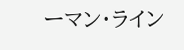ーマン・ライン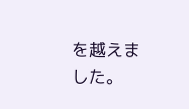を越えました。